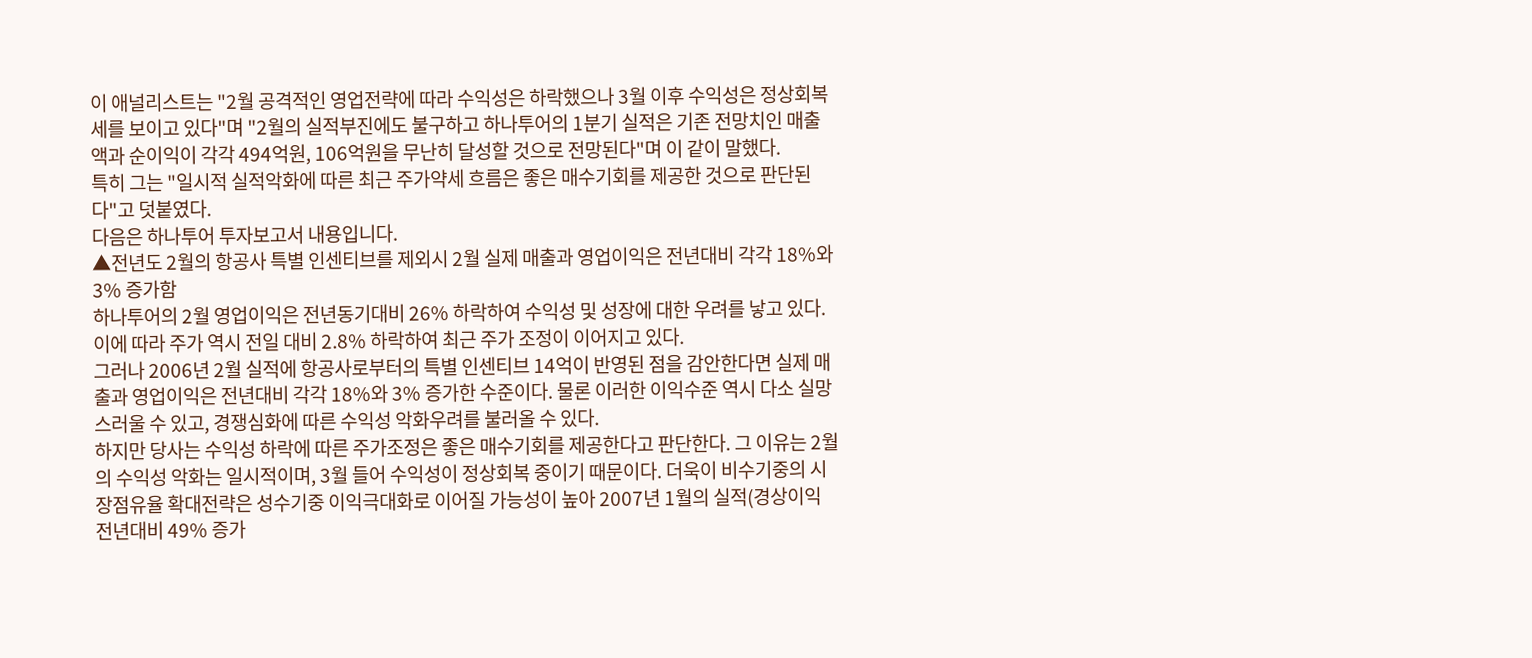이 애널리스트는 "2월 공격적인 영업전략에 따라 수익성은 하락했으나 3월 이후 수익성은 정상회복세를 보이고 있다"며 "2월의 실적부진에도 불구하고 하나투어의 1분기 실적은 기존 전망치인 매출액과 순이익이 각각 494억원, 106억원을 무난히 달성할 것으로 전망된다"며 이 같이 말했다.
특히 그는 "일시적 실적악화에 따른 최근 주가약세 흐름은 좋은 매수기회를 제공한 것으로 판단된다"고 덧붙였다.
다음은 하나투어 투자보고서 내용입니다.
▲전년도 2월의 항공사 특별 인센티브를 제외시 2월 실제 매출과 영업이익은 전년대비 각각 18%와 3% 증가함
하나투어의 2월 영업이익은 전년동기대비 26% 하락하여 수익성 및 성장에 대한 우려를 낳고 있다. 이에 따라 주가 역시 전일 대비 2.8% 하락하여 최근 주가 조정이 이어지고 있다.
그러나 2006년 2월 실적에 항공사로부터의 특별 인센티브 14억이 반영된 점을 감안한다면 실제 매출과 영업이익은 전년대비 각각 18%와 3% 증가한 수준이다. 물론 이러한 이익수준 역시 다소 실망스러울 수 있고, 경쟁심화에 따른 수익성 악화우려를 불러올 수 있다.
하지만 당사는 수익성 하락에 따른 주가조정은 좋은 매수기회를 제공한다고 판단한다. 그 이유는 2월의 수익성 악화는 일시적이며, 3월 들어 수익성이 정상회복 중이기 때문이다. 더욱이 비수기중의 시장점유율 확대전략은 성수기중 이익극대화로 이어질 가능성이 높아 2007년 1월의 실적(경상이익 전년대비 49% 증가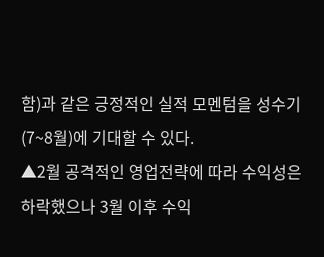함)과 같은 긍정적인 실적 모멘텀을 성수기(7~8월)에 기대할 수 있다.
▲2월 공격적인 영업전략에 따라 수익성은 하락했으나 3월 이후 수익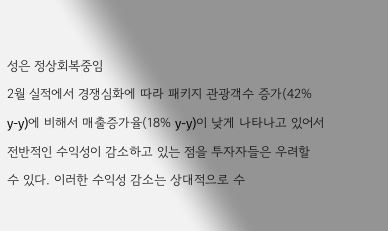성은 정상회복중임
2월 실적에서 경쟁심화에 따라 패키지 관광객수 증가(42% y-y)에 비해서 매출증가율(18% y-y)이 낮게 나타나고 있어서 전반적인 수익성이 감소하고 있는 점을 투자자들은 우려할 수 있다. 이러한 수익성 감소는 상대적으로 수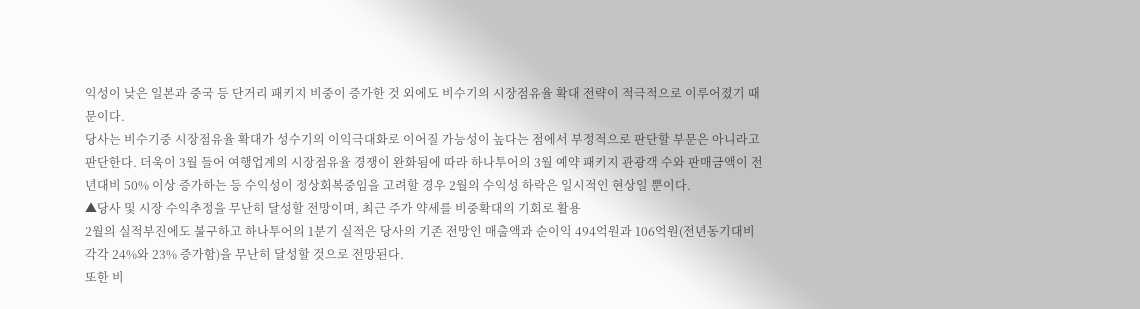익성이 낮은 일본과 중국 등 단거리 패키지 비중이 증가한 것 외에도 비수기의 시장점유율 확대 전략이 적극적으로 이루어졌기 때문이다.
당사는 비수기중 시장점유율 확대가 성수기의 이익극대화로 이어질 가능성이 높다는 점에서 부정적으로 판단할 부문은 아니라고 판단한다. 더욱이 3월 들어 여행업계의 시장점유율 경쟁이 완화됨에 따라 하나투어의 3월 예약 패키지 관광객 수와 판매금액이 전년대비 50% 이상 증가하는 등 수익성이 정상회복중임을 고려할 경우 2월의 수익성 하락은 일시적인 현상일 뿐이다.
▲당사 및 시장 수익추정을 무난히 달성할 전망이며, 최근 주가 약세를 비중확대의 기회로 활용
2월의 실적부진에도 불구하고 하나투어의 1분기 실적은 당사의 기존 전망인 매출액과 순이익 494억원과 106억원(전년동기대비 각각 24%와 23% 증가함)을 무난히 달성할 것으로 전망된다.
또한 비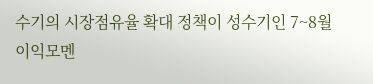수기의 시장점유율 확대 정책이 성수기인 7~8월 이익모멘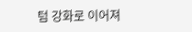텀 강화로 이어져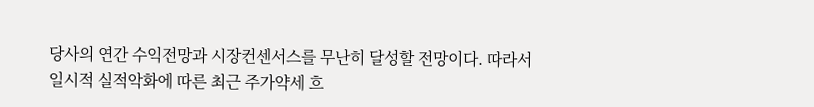당사의 연간 수익전망과 시장컨센서스를 무난히 달성할 전망이다. 따라서 일시적 실적악화에 따른 최근 주가약세 흐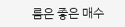름은 좋은 매수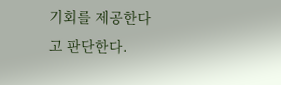기회를 제공한다고 판단한다.